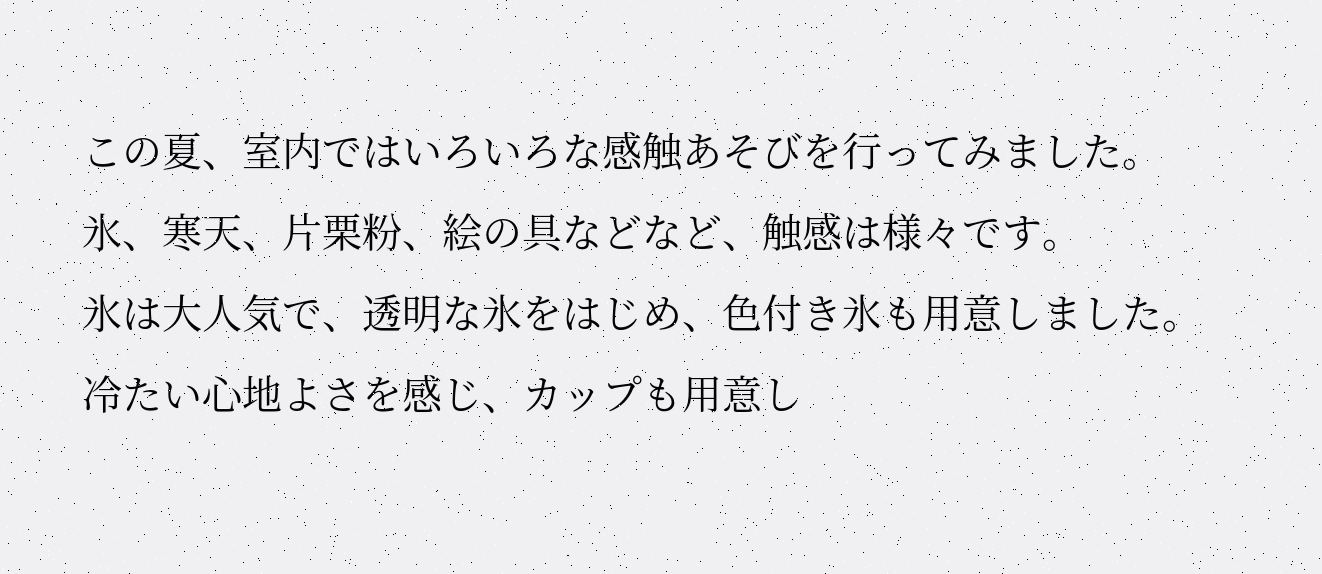この夏、室内ではいろいろな感触あそびを行ってみました。
氷、寒天、片栗粉、絵の具などなど、触感は様々です。
氷は大人気で、透明な氷をはじめ、色付き氷も用意しました。
冷たい心地よさを感じ、カップも用意し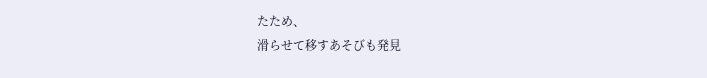たため、
滑らせて移すあそびも発見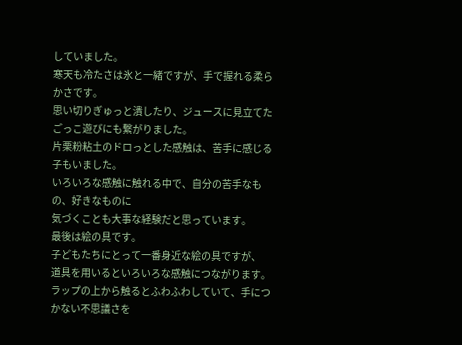していました。
寒天も冷たさは氷と一緒ですが、手で握れる柔らかさです。
思い切りぎゅっと潰したり、ジュースに見立てたごっこ遊びにも繋がりました。
片栗粉粘土のドロっとした感触は、苦手に感じる子もいました。
いろいろな感触に触れる中で、自分の苦手なもの、好きなものに
気づくことも大事な経験だと思っています。
最後は絵の具です。
子どもたちにとって一番身近な絵の具ですが、
道具を用いるといろいろな感触につながります。
ラップの上から触るとふわふわしていて、手につかない不思議さを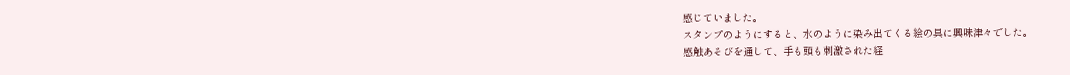感じていました。
スタンプのようにすると、水のように染み出てくる絵の具に興味津々でした。
感触あそびを通して、手も頭も刺激された経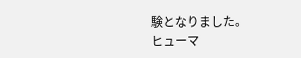験となりました。
ヒューマ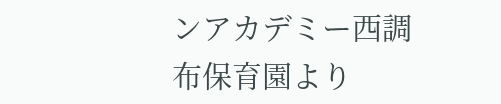ンアカデミー西調布保育園より